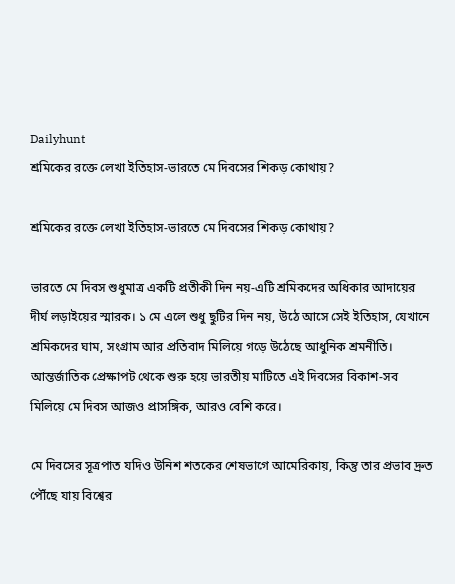Dailyhunt
শ্রমিকের রক্তে লেখা ইতিহাস-ভারতে মে দিবসের শিকড় কোথায়?

শ্রমিকের রক্তে লেখা ইতিহাস-ভারতে মে দিবসের শিকড় কোথায়?

ভারতে মে দিবস শুধুমাত্র একটি প্রতীকী দিন নয়-এটি শ্রমিকদের অধিকার আদায়ের দীর্ঘ লড়াইয়ের স্মারক। ১ মে এলে শুধু ছুটির দিন নয়, উঠে আসে সেই ইতিহাস, যেখানে শ্রমিকদের ঘাম, সংগ্রাম আর প্রতিবাদ মিলিয়ে গড়ে উঠেছে আধুনিক শ্রমনীতি। আন্তর্জাতিক প্রেক্ষাপট থেকে শুরু হয়ে ভারতীয় মাটিতে এই দিবসের বিকাশ-সব মিলিয়ে মে দিবস আজও প্রাসঙ্গিক, আরও বেশি করে।

মে দিবসের সূত্রপাত যদিও উনিশ শতকের শেষভাগে আমেরিকায়, কিন্তু তার প্রভাব দ্রুত পৌঁছে যায় বিশ্বের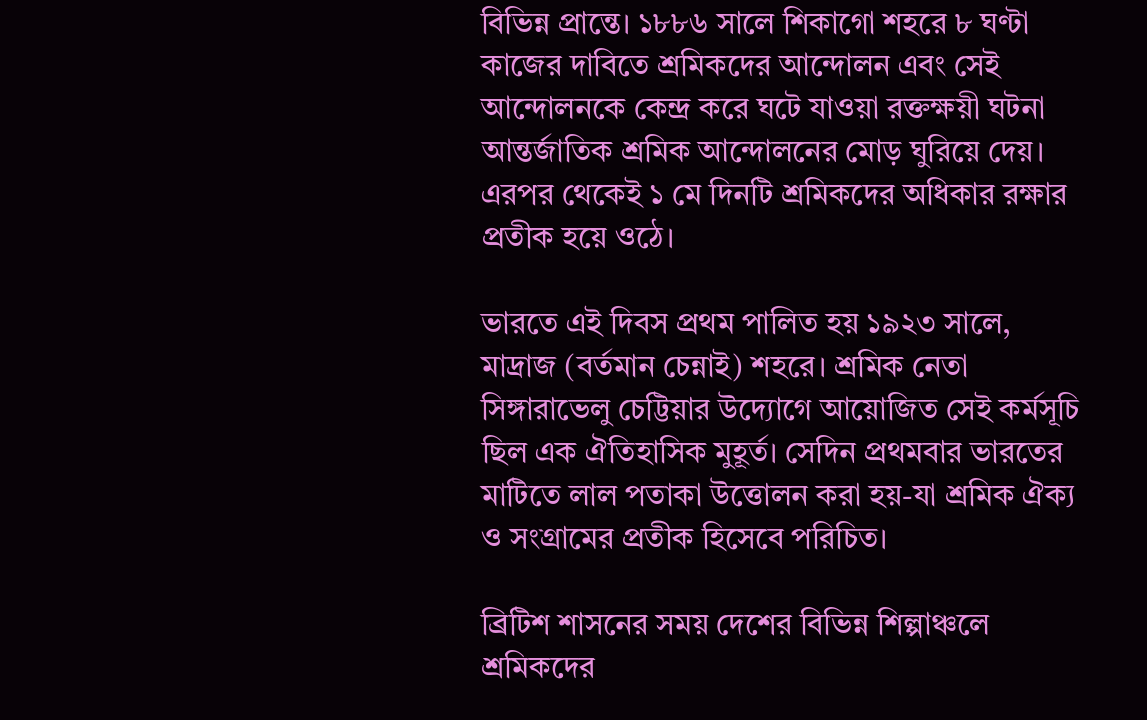বিভিন্ন প্রান্তে। ১৮৮৬ সালে শিকাগো শহরে ৮ ঘণ্টা কাজের দাবিতে শ্রমিকদের আন্দোলন এবং সেই আন্দোলনকে কেন্দ্র করে ঘটে যাওয়া রক্তক্ষয়ী ঘটনা আন্তর্জাতিক শ্রমিক আন্দোলনের মোড় ঘুরিয়ে দেয়। এরপর থেকেই ১ মে দিনটি শ্রমিকদের অধিকার রক্ষার প্রতীক হয়ে ওঠে।

ভারতে এই দিবস প্রথম পালিত হয় ১৯২৩ সালে, মাদ্রাজ (বর্তমান চেন্নাই) শহরে। শ্রমিক নেতা সিঙ্গারাভেলু চেট্টিয়ার উদ্যোগে আয়োজিত সেই কর্মসূচি ছিল এক ঐতিহাসিক মুহূর্ত। সেদিন প্রথমবার ভারতের মাটিতে লাল পতাকা উত্তোলন করা হয়-যা শ্রমিক ঐক্য ও সংগ্রামের প্রতীক হিসেবে পরিচিত।

ব্রিটিশ শাসনের সময় দেশের বিভিন্ন শিল্পাঞ্চলে শ্রমিকদের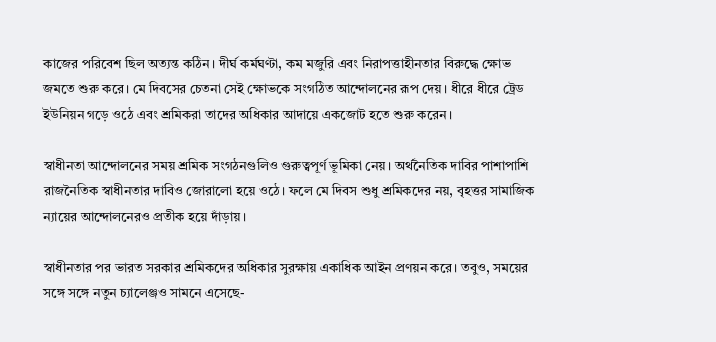কাজের পরিবেশ ছিল অত্যন্ত কঠিন। দীর্ঘ কর্মঘণ্টা, কম মজুরি এবং নিরাপত্তাহীনতার বিরুদ্ধে ক্ষোভ জমতে শুরু করে। মে দিবসের চেতনা সেই ক্ষোভকে সংগঠিত আন্দোলনের রূপ দেয়। ধীরে ধীরে ট্রেড ইউনিয়ন গড়ে ওঠে এবং শ্রমিকরা তাদের অধিকার আদায়ে একজোট হতে শুরু করেন।

স্বাধীনতা আন্দোলনের সময় শ্রমিক সংগঠনগুলিও গুরুত্বপূর্ণ ভূমিকা নেয়। অর্থনৈতিক দাবির পাশাপাশি রাজনৈতিক স্বাধীনতার দাবিও জোরালো হয়ে ওঠে। ফলে মে দিবস শুধু শ্রমিকদের নয়, বৃহত্তর সামাজিক ন্যায়ের আন্দোলনেরও প্রতীক হয়ে দাঁড়ায়।

স্বাধীনতার পর ভারত সরকার শ্রমিকদের অধিকার সুরক্ষায় একাধিক আইন প্রণয়ন করে। তবুও, সময়ের সঙ্গে সঙ্গে নতুন চ্যালেঞ্জও সামনে এসেছে-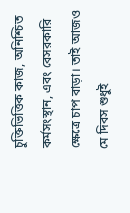চুক্তিভিত্তিক কাজ, অনিশ্চিত কর্মসংস্থান, এবং বেসরকারি ক্ষেত্রে চাপ বাড়া। তাই আজও মে দিবস শুধুই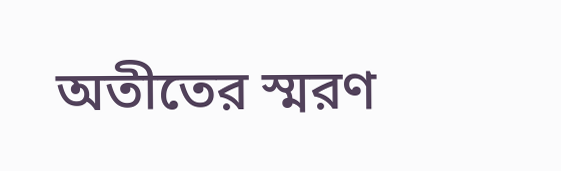অতীতের স্মরণ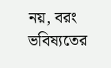নয়, বরং ভবিষ্যতের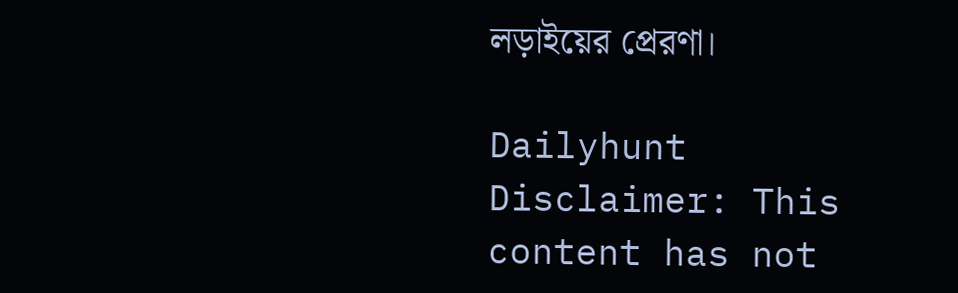লড়াইয়ের প্রেরণা।

Dailyhunt
Disclaimer: This content has not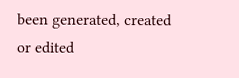been generated, created or edited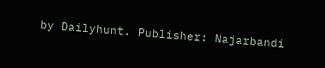by Dailyhunt. Publisher: Najarbandi